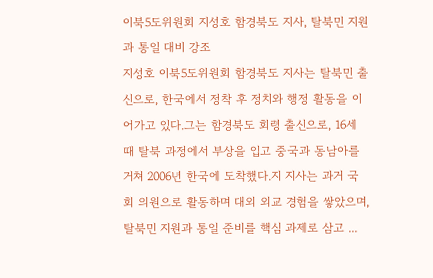이북5도위원회 지성호 함경북도 지사, 탈북민 지원과 통일 대비 강조
지성호 이북5도위원회 함경북도 지사는 탈북민 출신으로, 한국에서 정착 후 정치와 행정 활동을 이어가고 있다.그는 함경북도 회령 출신으로, 16세 때 탈북 과정에서 부상을 입고 중국과 동남아를 거쳐 2006년 한국에 도착했다.지 지사는 과거 국회 의원으로 활동하며 대외 외교 경험을 쌓았으며, 탈북민 지원과 통일 준비를 핵심 과제로 삼고 ...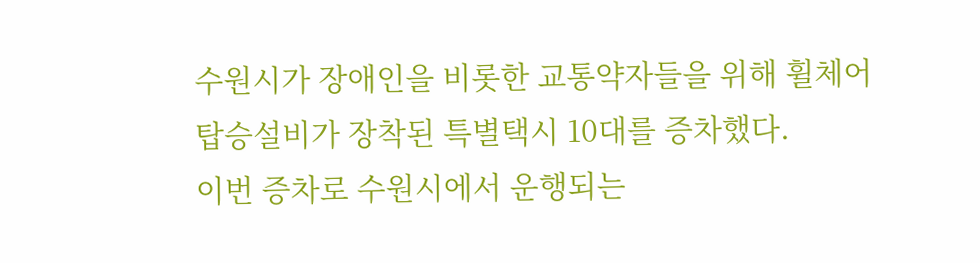수원시가 장애인을 비롯한 교통약자들을 위해 휠체어 탑승설비가 장착된 특별택시 10대를 증차했다.
이번 증차로 수원시에서 운행되는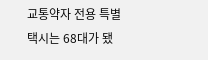교통약자 전용 특별택시는 68대가 됐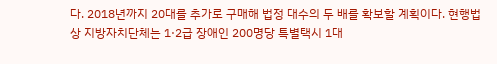다. 2018년까지 20대를 추가로 구매해 법정 대수의 두 배를 확보할 계획이다. 현행법상 지방자치단체는 1·2급 장애인 200명당 특별택시 1대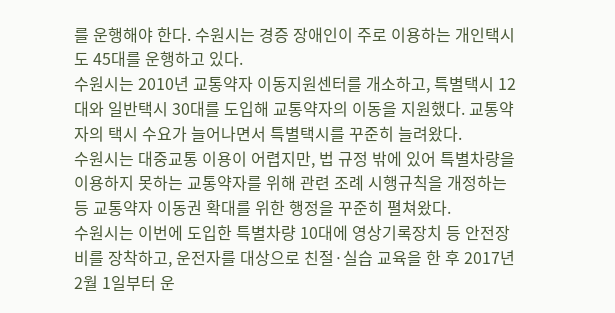를 운행해야 한다. 수원시는 경증 장애인이 주로 이용하는 개인택시도 45대를 운행하고 있다.
수원시는 2010년 교통약자 이동지원센터를 개소하고, 특별택시 12대와 일반택시 30대를 도입해 교통약자의 이동을 지원했다. 교통약자의 택시 수요가 늘어나면서 특별택시를 꾸준히 늘려왔다.
수원시는 대중교통 이용이 어렵지만, 법 규정 밖에 있어 특별차량을 이용하지 못하는 교통약자를 위해 관련 조례 시행규칙을 개정하는 등 교통약자 이동권 확대를 위한 행정을 꾸준히 펼쳐왔다.
수원시는 이번에 도입한 특별차량 10대에 영상기록장치 등 안전장비를 장착하고, 운전자를 대상으로 친절·실습 교육을 한 후 2017년 2월 1일부터 운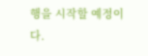행을 시작할 예정이다.